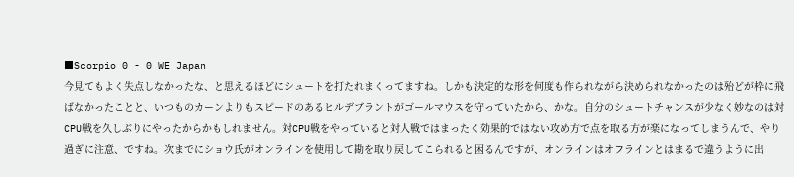■Scorpio 0 - 0 WE Japan
今見てもよく失点しなかったな、と思えるほどにシュートを打たれまくってますね。しかも決定的な形を何度も作られながら決められなかったのは殆どが枠に飛ばなかったことと、いつものカーンよりもスピードのあるヒルデブラントがゴールマウスを守っていたから、かな。自分のシュートチャンスが少なく妙なのは対CPU戦を久しぶりにやったからかもしれません。対CPU戦をやっていると対人戦ではまったく効果的ではない攻め方で点を取る方が楽になってしまうんで、やり過ぎに注意、ですね。次までにショウ氏がオンラインを使用して勘を取り戻してこられると困るんですが、オンラインはオフラインとはまるで違うように出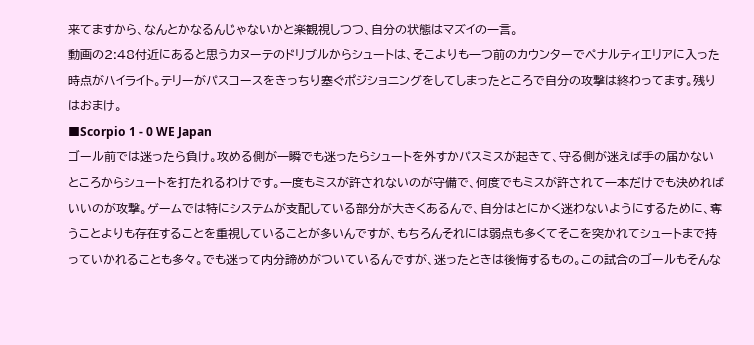来てますから、なんとかなるんじゃないかと楽観視しつつ、自分の状態はマズイの一言。
動画の2:48付近にあると思うカヌーテのドリブルからシュートは、そこよりも一つ前のカウンターでペナルティエリアに入った時点がハイライト。テリーがパスコースをきっちり塞ぐポジショニングをしてしまったところで自分の攻撃は終わってます。残りはおまけ。
■Scorpio 1 - 0 WE Japan
ゴール前では迷ったら負け。攻める側が一瞬でも迷ったらシュートを外すかパスミスが起きて、守る側が迷えば手の届かないところからシュートを打たれるわけです。一度もミスが許されないのが守備で、何度でもミスが許されて一本だけでも決めればいいのが攻撃。ゲームでは特にシステムが支配している部分が大きくあるんで、自分はとにかく迷わないようにするために、奪うことよりも存在することを重視していることが多いんですが、もちろんそれには弱点も多くてそこを突かれてシュートまで持っていかれることも多々。でも迷って内分諦めがついているんですが、迷ったときは後悔するもの。この試合のゴールもそんな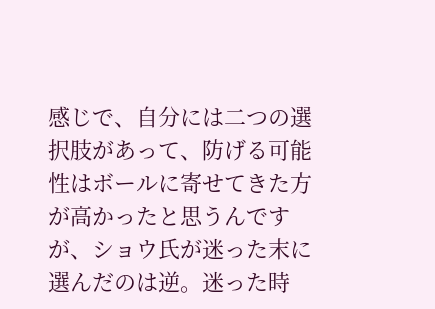感じで、自分には二つの選択肢があって、防げる可能性はボールに寄せてきた方が高かったと思うんですが、ショウ氏が迷った末に選んだのは逆。迷った時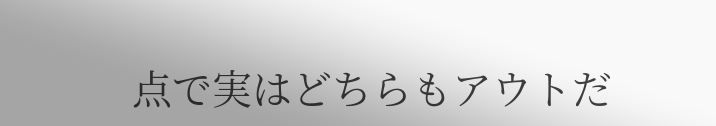点で実はどちらもアウトだ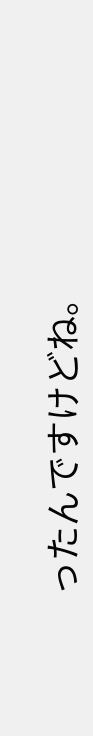ったんですけどね。